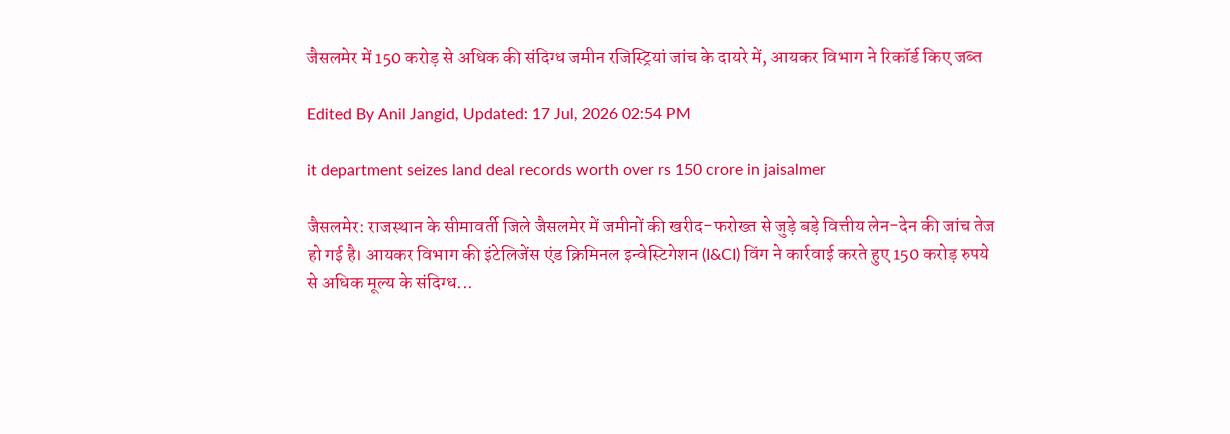जैसलमेर में 150 करोड़ से अधिक की संदिग्ध जमीन रजिस्ट्रियां जांच के दायरे में, आयकर विभाग ने रिकॉर्ड किए जब्त

Edited By Anil Jangid, Updated: 17 Jul, 2026 02:54 PM

it department seizes land deal records worth over rs 150 crore in jaisalmer

जैसलमेर: राजस्थान के सीमावर्ती जिले जैसलमेर में जमीनों की खरीद-फरोख्त से जुड़े बड़े वित्तीय लेन-देन की जांच तेज हो गई है। आयकर विभाग की इंटेलिजेंस एंड क्रिमिनल इन्वेस्टिगेशन (I&CI) विंग ने कार्रवाई करते हुए 150 करोड़ रुपये से अधिक मूल्य के संदिग्ध...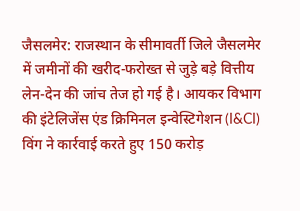जैसलमेर: राजस्थान के सीमावर्ती जिले जैसलमेर में जमीनों की खरीद-फरोख्त से जुड़े बड़े वित्तीय लेन-देन की जांच तेज हो गई है। आयकर विभाग की इंटेलिजेंस एंड क्रिमिनल इन्वेस्टिगेशन (I&CI) विंग ने कार्रवाई करते हुए 150 करोड़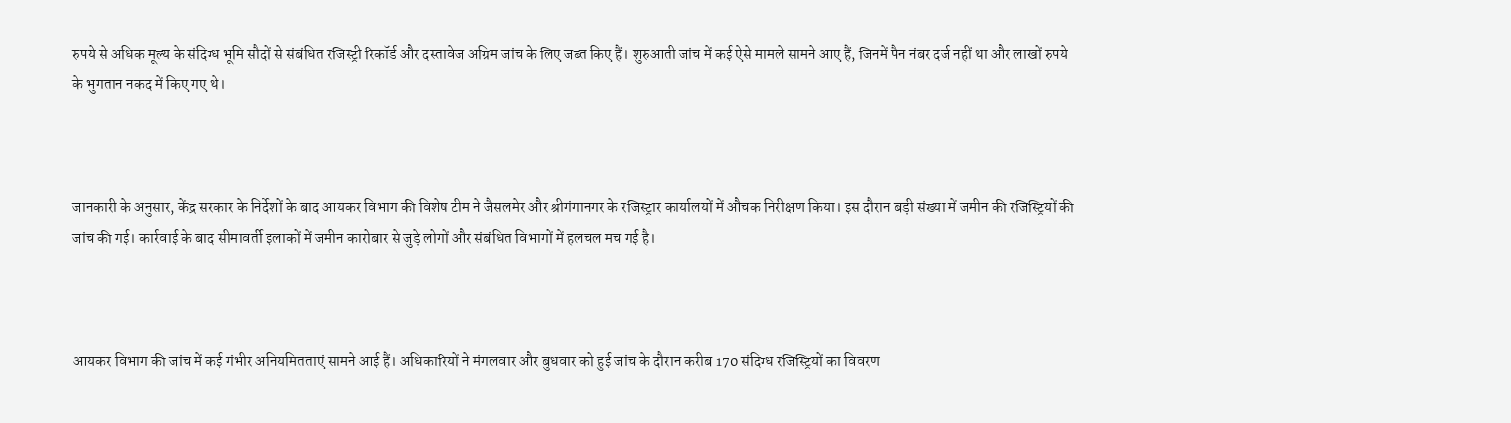रुपये से अधिक मूल्य के संदिग्ध भूमि सौदों से संबंधित रजिस्ट्री रिकॉर्ड और दस्तावेज अग्रिम जांच के लिए जब्त किए हैं। शुरुआती जांच में कई ऐसे मामले सामने आए हैं, जिनमें पैन नंबर दर्ज नहीं था और लाखों रुपये के भुगतान नकद में किए गए थे।



जानकारी के अनुसार, केंद्र सरकार के निर्देशों के बाद आयकर विभाग की विशेष टीम ने जैसलमेर और श्रीगंगानगर के रजिस्ट्रार कार्यालयों में औचक निरीक्षण किया। इस दौरान बड़ी संख्या में जमीन की रजिस्ट्रियों की जांच की गई। कार्रवाई के बाद सीमावर्ती इलाकों में जमीन कारोबार से जुड़े लोगों और संबंधित विभागों में हलचल मच गई है।



आयकर विभाग की जांच में कई गंभीर अनियमितताएं सामने आई हैं। अधिकारियों ने मंगलवार और बुधवार को हुई जांच के दौरान करीब 170 संदिग्ध रजिस्ट्रियों का विवरण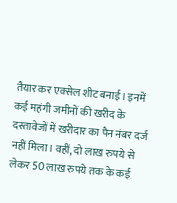तैयार कर एक्सेल शीट बनाई। इनमें कई महंगी जमीनों की खरीद के दस्तावेजों में खरीदार का पैन नंबर दर्ज नहीं मिला। वहीं, दो लाख रुपये से लेकर 50 लाख रुपये तक के कई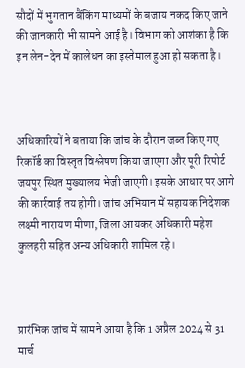सौदों में भुगतान बैंकिंग माध्यमों के बजाय नकद किए जाने की जानकारी भी सामने आई है। विभाग को आशंका है कि इन लेन-देन में कालेधन का इस्तेमाल हुआ हो सकता है।



अधिकारियों ने बताया कि जांच के दौरान जब्त किए गए रिकॉर्ड का विस्तृत विश्लेषण किया जाएगा और पूरी रिपोर्ट जयपुर स्थित मुख्यालय भेजी जाएगी। इसके आधार पर आगे की कार्रवाई तय होगी। जांच अभियान में सहायक निदेशक लक्ष्मी नारायण मीणा, जिला आयकर अधिकारी महेश कुलहरी सहित अन्य अधिकारी शामिल रहे।



प्रारंभिक जांच में सामने आया है कि 1 अप्रैल 2024 से 31 मार्च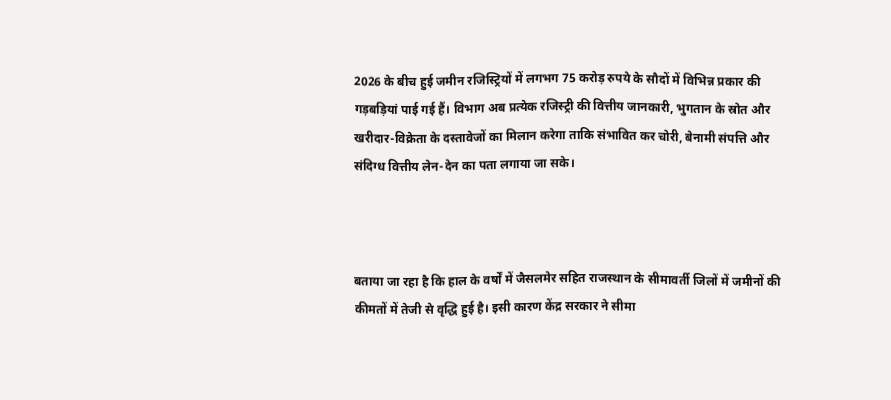2026 के बीच हुई जमीन रजिस्ट्रियों में लगभग 75 करोड़ रुपये के सौदों में विभिन्न प्रकार की गड़बड़ियां पाई गई हैं। विभाग अब प्रत्येक रजिस्ट्री की वित्तीय जानकारी, भुगतान के स्रोत और खरीदार-विक्रेता के दस्तावेजों का मिलान करेगा ताकि संभावित कर चोरी, बेनामी संपत्ति और संदिग्ध वित्तीय लेन-देन का पता लगाया जा सके।



बताया जा रहा है कि हाल के वर्षों में जैसलमेर सहित राजस्थान के सीमावर्ती जिलों में जमीनों की कीमतों में तेजी से वृद्धि हुई है। इसी कारण केंद्र सरकार ने सीमा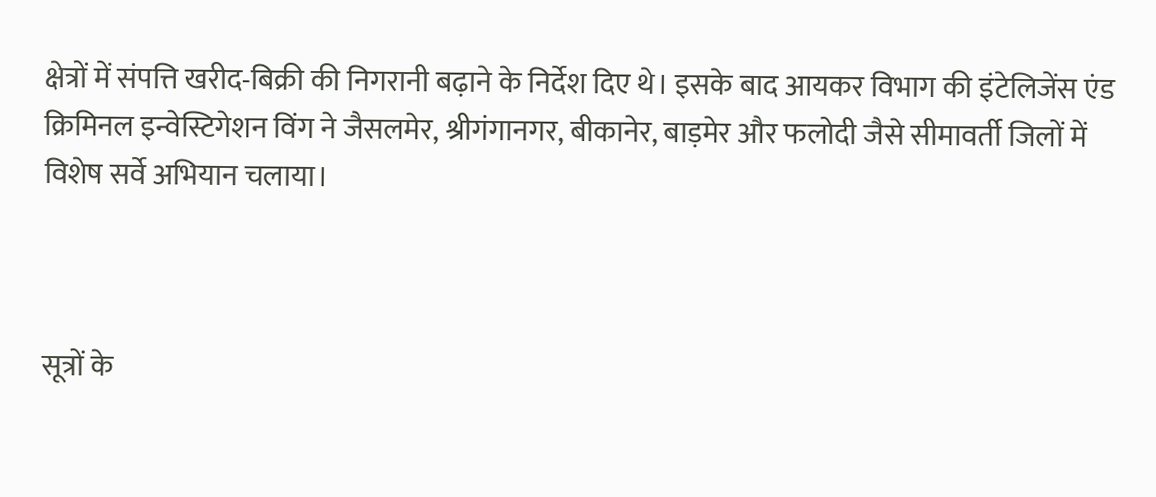क्षेत्रों में संपत्ति खरीद-बिक्री की निगरानी बढ़ाने के निर्देश दिए थे। इसके बाद आयकर विभाग की इंटेलिजेंस एंड क्रिमिनल इन्वेस्टिगेशन विंग ने जैसलमेर, श्रीगंगानगर, बीकानेर, बाड़मेर और फलोदी जैसे सीमावर्ती जिलों में विशेष सर्वे अभियान चलाया।



सूत्रों के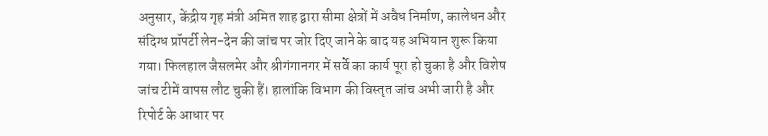अनुसार, केंद्रीय गृह मंत्री अमित शाह द्वारा सीमा क्षेत्रों में अवैध निर्माण, कालेधन और संदिग्ध प्रॉपर्टी लेन-देन की जांच पर जोर दिए जाने के बाद यह अभियान शुरू किया गया। फिलहाल जैसलमेर और श्रीगंगानगर में सर्वे का कार्य पूरा हो चुका है और विशेष जांच टीमें वापस लौट चुकी हैं। हालांकि विभाग की विस्तृत जांच अभी जारी है और रिपोर्ट के आधार पर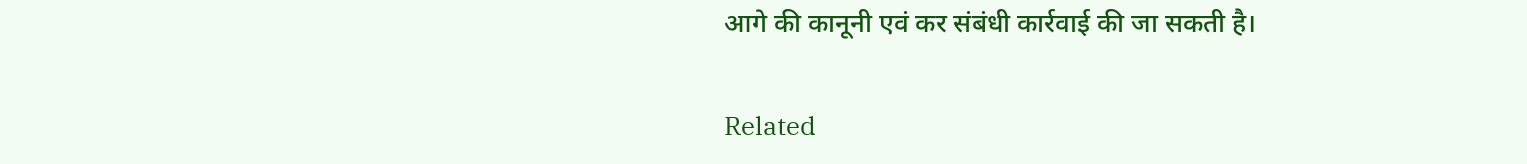आगे की कानूनी एवं कर संबंधी कार्रवाई की जा सकती है।

Related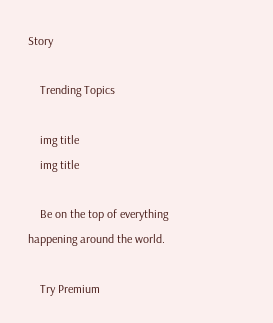Story

    Trending Topics

    img title
    img title

    Be on the top of everything happening around the world.

    Try Premium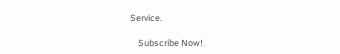Service.

    Subscribe Now!